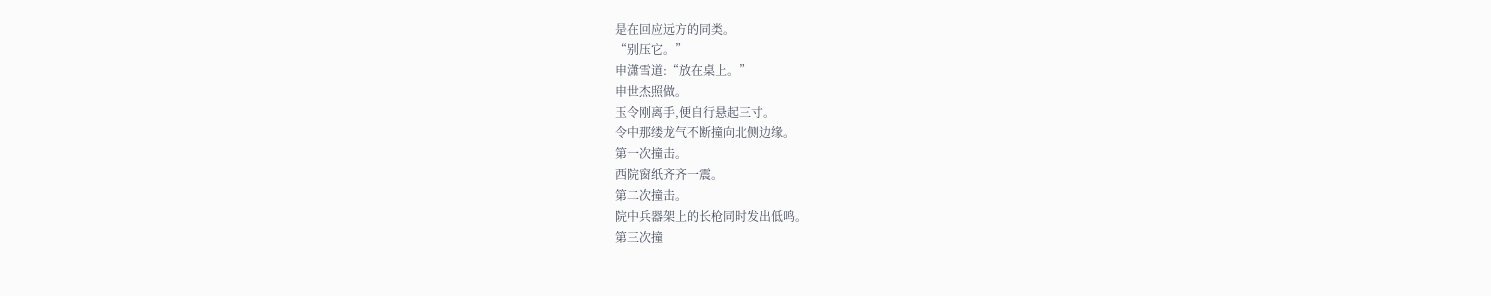是在回应远方的同类。
“别压它。”
申潇雪道:“放在桌上。”
申世杰照做。
玉令刚离手,便自行悬起三寸。
令中那缕龙气不断撞向北侧边缘。
第一次撞击。
西院窗纸齐齐一震。
第二次撞击。
院中兵器架上的长枪同时发出低鸣。
第三次撞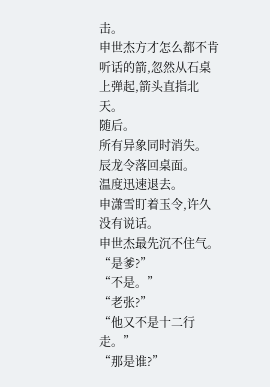击。
申世杰方才怎么都不肯听话的箭,忽然从石桌上弹起,箭头直指北天。
随后。
所有异象同时消失。
辰龙令落回桌面。
温度迅速退去。
申潇雪盯着玉令,许久没有说话。
申世杰最先沉不住气。
“是爹?”
“不是。”
“老张?”
“他又不是十二行走。”
“那是谁?”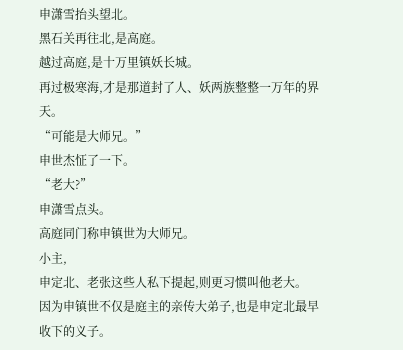申潇雪抬头望北。
黑石关再往北,是高庭。
越过高庭,是十万里镇妖长城。
再过极寒海,才是那道封了人、妖两族整整一万年的界天。
“可能是大师兄。”
申世杰怔了一下。
“老大?”
申潇雪点头。
高庭同门称申镇世为大师兄。
小主,
申定北、老张这些人私下提起,则更习惯叫他老大。
因为申镇世不仅是庭主的亲传大弟子,也是申定北最早收下的义子。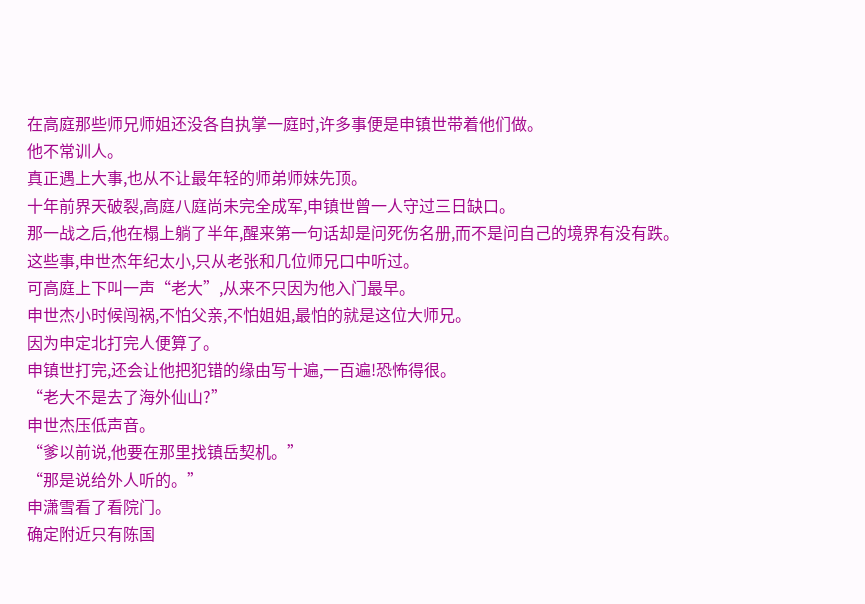在高庭那些师兄师姐还没各自执掌一庭时,许多事便是申镇世带着他们做。
他不常训人。
真正遇上大事,也从不让最年轻的师弟师妹先顶。
十年前界天破裂,高庭八庭尚未完全成军,申镇世曾一人守过三日缺口。
那一战之后,他在榻上躺了半年,醒来第一句话却是问死伤名册,而不是问自己的境界有没有跌。
这些事,申世杰年纪太小,只从老张和几位师兄口中听过。
可高庭上下叫一声“老大”,从来不只因为他入门最早。
申世杰小时候闯祸,不怕父亲,不怕姐姐,最怕的就是这位大师兄。
因为申定北打完人便算了。
申镇世打完,还会让他把犯错的缘由写十遍,一百遍!恐怖得很。
“老大不是去了海外仙山?”
申世杰压低声音。
“爹以前说,他要在那里找镇岳契机。”
“那是说给外人听的。”
申潇雪看了看院门。
确定附近只有陈国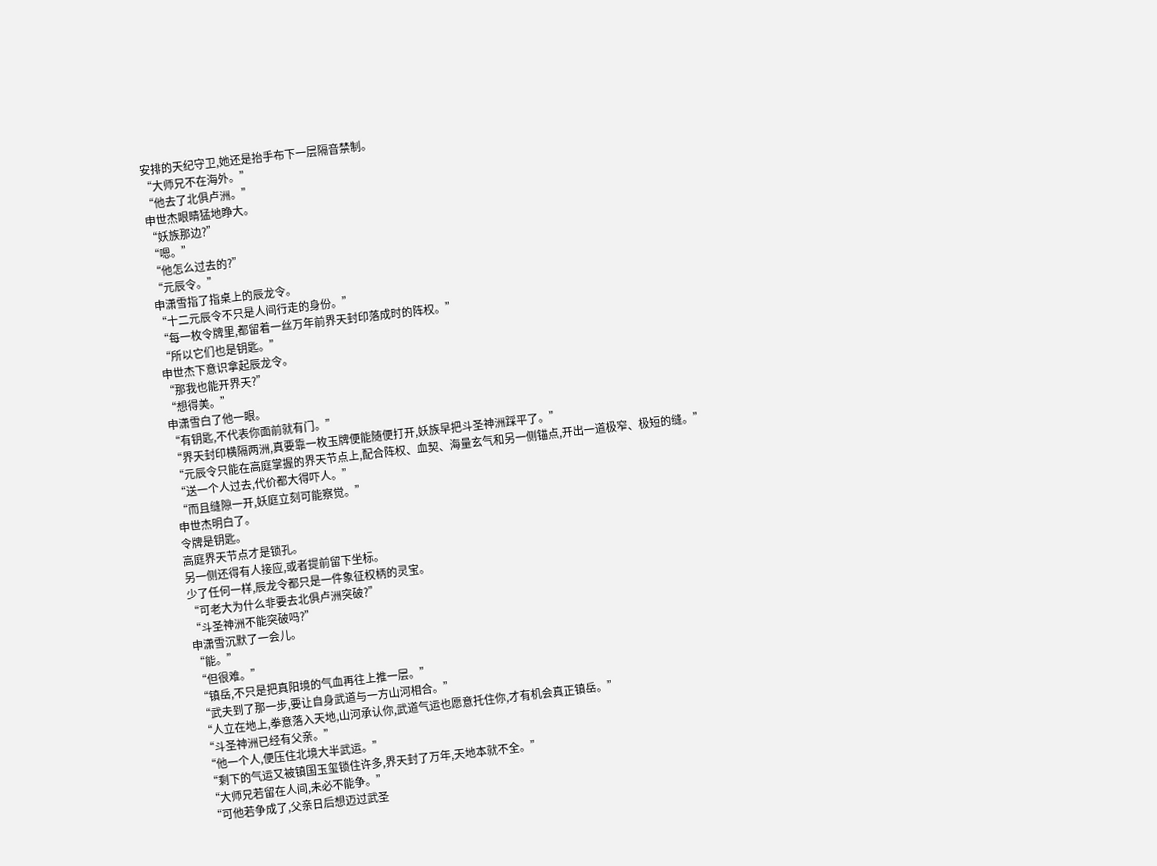安排的天纪守卫,她还是抬手布下一层隔音禁制。
“大师兄不在海外。”
“他去了北俱卢洲。”
申世杰眼睛猛地睁大。
“妖族那边?”
“嗯。”
“他怎么过去的?”
“元辰令。”
申潇雪指了指桌上的辰龙令。
“十二元辰令不只是人间行走的身份。”
“每一枚令牌里,都留着一丝万年前界天封印落成时的阵权。”
“所以它们也是钥匙。”
申世杰下意识拿起辰龙令。
“那我也能开界天?”
“想得美。”
申潇雪白了他一眼。
“有钥匙,不代表你面前就有门。”
“界天封印横隔两洲,真要靠一枚玉牌便能随便打开,妖族早把斗圣神洲踩平了。”
“元辰令只能在高庭掌握的界天节点上,配合阵权、血契、海量玄气和另一侧锚点,开出一道极窄、极短的缝。”
“送一个人过去,代价都大得吓人。”
“而且缝隙一开,妖庭立刻可能察觉。”
申世杰明白了。
令牌是钥匙。
高庭界天节点才是锁孔。
另一侧还得有人接应,或者提前留下坐标。
少了任何一样,辰龙令都只是一件象征权柄的灵宝。
“可老大为什么非要去北俱卢洲突破?”
“斗圣神洲不能突破吗?”
申潇雪沉默了一会儿。
“能。”
“但很难。”
“镇岳,不只是把真阳境的气血再往上推一层。”
“武夫到了那一步,要让自身武道与一方山河相合。”
“人立在地上,拳意落入天地,山河承认你,武道气运也愿意托住你,才有机会真正镇岳。”
“斗圣神洲已经有父亲。”
“他一个人,便压住北境大半武运。”
“剩下的气运又被镇国玉玺锁住许多,界天封了万年,天地本就不全。”
“大师兄若留在人间,未必不能争。”
“可他若争成了,父亲日后想迈过武圣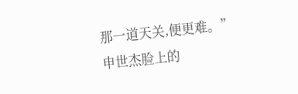那一道天关,便更难。”
申世杰脸上的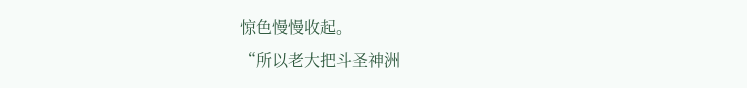惊色慢慢收起。
“所以老大把斗圣神洲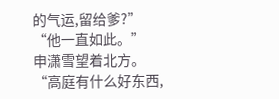的气运,留给爹?”
“他一直如此。”
申潇雪望着北方。
“高庭有什么好东西,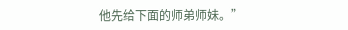他先给下面的师弟师妹。”